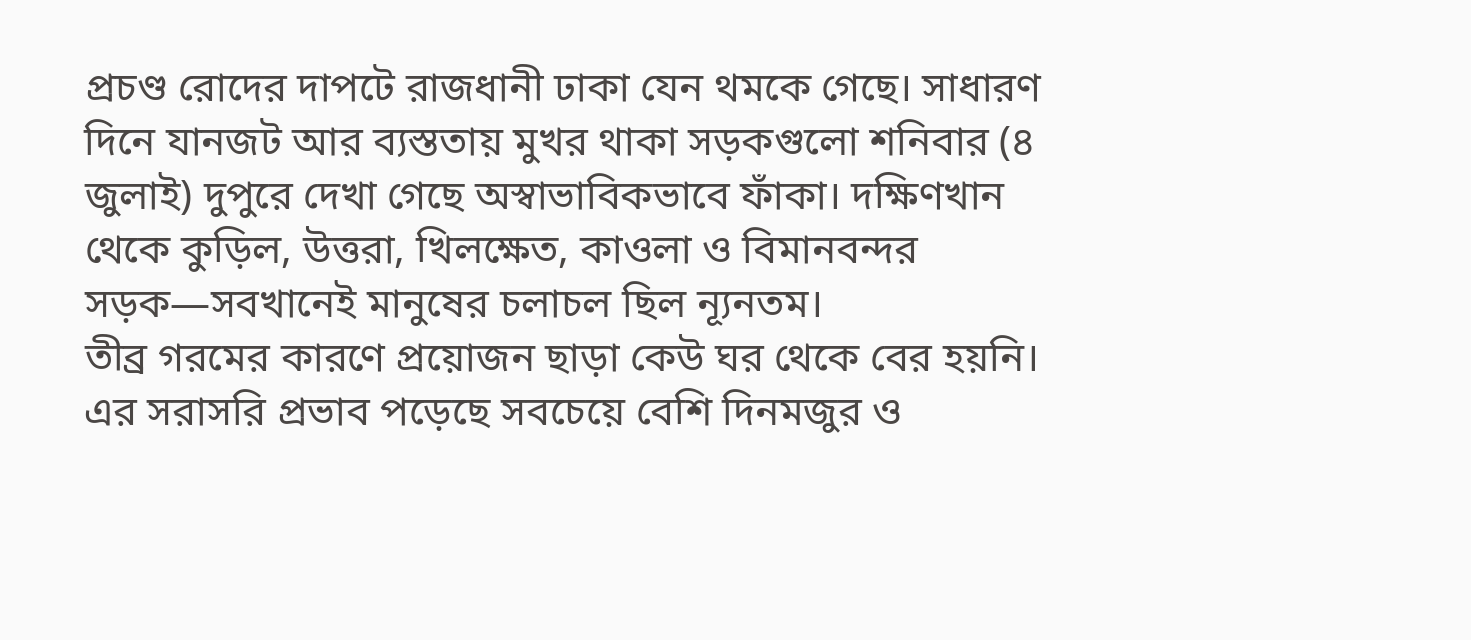প্রচণ্ড রোদের দাপটে রাজধানী ঢাকা যেন থমকে গেছে। সাধারণ দিনে যানজট আর ব্যস্ততায় মুখর থাকা সড়কগুলো শনিবার (৪ জুলাই) দুপুরে দেখা গেছে অস্বাভাবিকভাবে ফাঁকা। দক্ষিণখান থেকে কুড়িল, উত্তরা, খিলক্ষেত, কাওলা ও বিমানবন্দর সড়ক—সবখানেই মানুষের চলাচল ছিল ন্যূনতম।
তীব্র গরমের কারণে প্রয়োজন ছাড়া কেউ ঘর থেকে বের হয়নি। এর সরাসরি প্রভাব পড়েছে সবচেয়ে বেশি দিনমজুর ও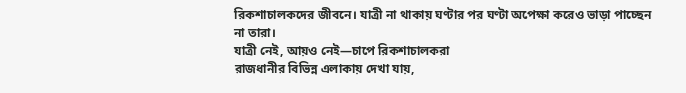রিকশাচালকদের জীবনে। যাত্রী না থাকায় ঘণ্টার পর ঘণ্টা অপেক্ষা করেও ভাড়া পাচ্ছেন না তারা।
যাত্রী নেই, আয়ও নেই—চাপে রিকশাচালকরা
রাজধানীর বিভিন্ন এলাকায় দেখা যায়,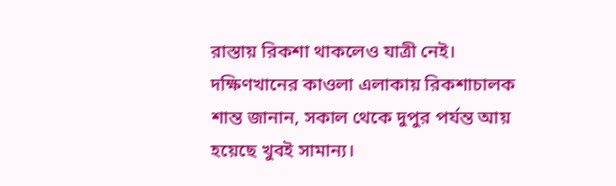রাস্তায় রিকশা থাকলেও যাত্রী নেই। দক্ষিণখানের কাওলা এলাকায় রিকশাচালক শান্ত জানান, সকাল থেকে দুপুর পর্যন্ত আয় হয়েছে খুবই সামান্য।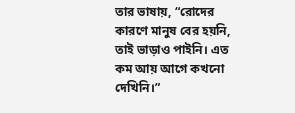তার ভাষায়, “রোদের কারণে মানুষ বের হয়নি, তাই ভাড়াও পাইনি। এত কম আয় আগে কখনো দেখিনি।”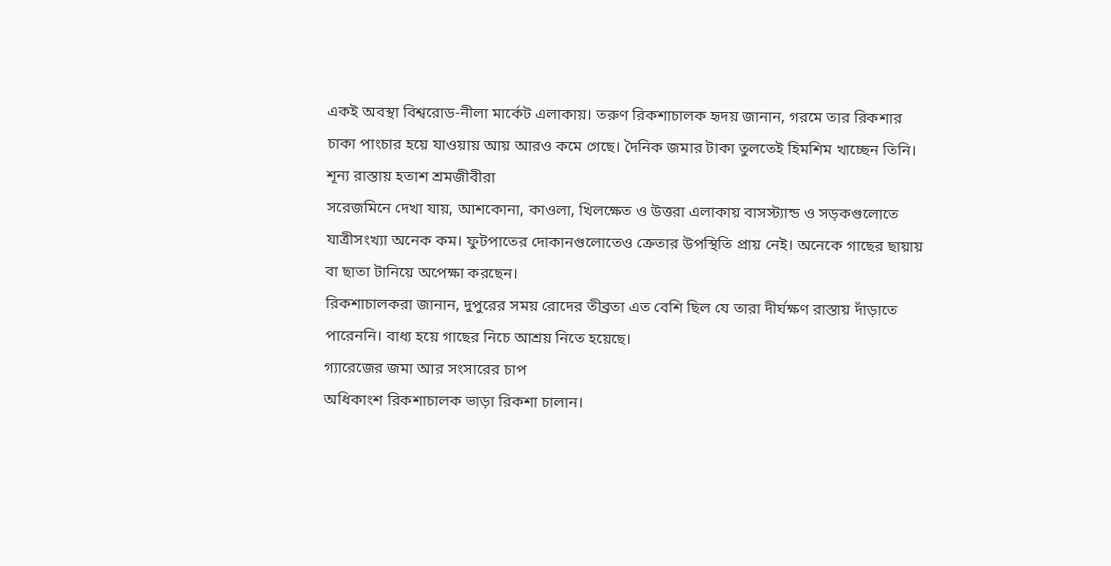একই অবস্থা বিশ্বরোড-নীলা মার্কেট এলাকায়। তরুণ রিকশাচালক হৃদয় জানান, গরমে তার রিকশার চাকা পাংচার হয়ে যাওয়ায় আয় আরও কমে গেছে। দৈনিক জমার টাকা তুলতেই হিমশিম খাচ্ছেন তিনি।
শূন্য রাস্তায় হতাশ শ্রমজীবীরা
সরেজমিনে দেখা যায়, আশকোনা, কাওলা, খিলক্ষেত ও উত্তরা এলাকায় বাসস্ট্যান্ড ও সড়কগুলোতে যাত্রীসংখ্যা অনেক কম। ফুটপাতের দোকানগুলোতেও ক্রেতার উপস্থিতি প্রায় নেই। অনেকে গাছের ছায়ায় বা ছাতা টানিয়ে অপেক্ষা করছেন।
রিকশাচালকরা জানান, দুপুরের সময় রোদের তীব্রতা এত বেশি ছিল যে তারা দীর্ঘক্ষণ রাস্তায় দাঁড়াতে পারেননি। বাধ্য হয়ে গাছের নিচে আশ্রয় নিতে হয়েছে।
গ্যারেজের জমা আর সংসারের চাপ
অধিকাংশ রিকশাচালক ভাড়া রিকশা চালান।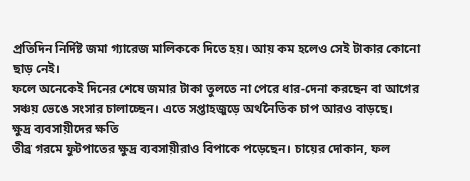প্রতিদিন নির্দিষ্ট জমা গ্যারেজ মালিককে দিতে হয়। আয় কম হলেও সেই টাকার কোনো ছাড় নেই।
ফলে অনেকেই দিনের শেষে জমার টাকা তুলতে না পেরে ধার-দেনা করছেন বা আগের সঞ্চয় ভেঙে সংসার চালাচ্ছেন। এতে সপ্তাহজুড়ে অর্থনৈতিক চাপ আরও বাড়ছে।
ক্ষুদ্র ব্যবসায়ীদের ক্ষতি
তীব্র গরমে ফুটপাতের ক্ষুদ্র ব্যবসায়ীরাও বিপাকে পড়েছেন। চায়ের দোকান, ফল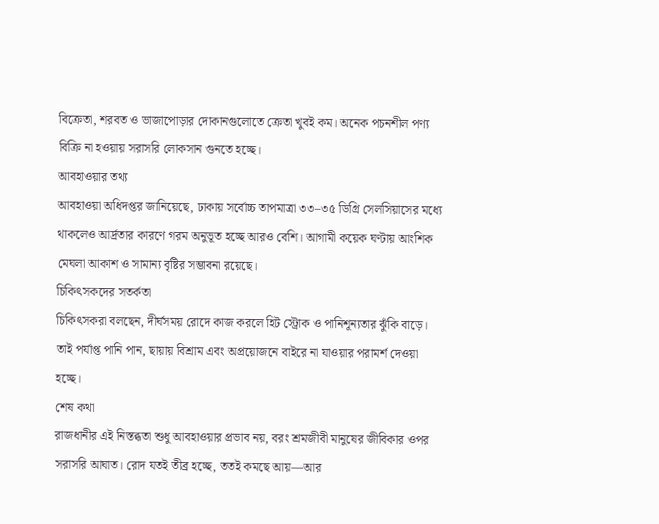বিক্রেতা, শরবত ও ভাজাপোড়ার দোকানগুলোতে ক্রেতা খুবই কম। অনেক পচনশীল পণ্য বিক্রি না হওয়ায় সরাসরি লোকসান গুনতে হচ্ছে।
আবহাওয়ার তথ্য
আবহাওয়া অধিদপ্তর জানিয়েছে, ঢাকায় সর্বোচ্চ তাপমাত্রা ৩৩–৩৫ ডিগ্রি সেলসিয়াসের মধ্যে থাকলেও আর্দ্রতার কারণে গরম অনুভূত হচ্ছে আরও বেশি। আগামী কয়েক ঘণ্টায় আংশিক মেঘলা আকাশ ও সামান্য বৃষ্টির সম্ভাবনা রয়েছে।
চিকিৎসকদের সতর্কতা
চিকিৎসকরা বলছেন, দীর্ঘসময় রোদে কাজ করলে হিট স্ট্রোক ও পানিশূন্যতার ঝুঁকি বাড়ে। তাই পর্যাপ্ত পানি পান, ছায়ায় বিশ্রাম এবং অপ্রয়োজনে বাইরে না যাওয়ার পরামর্শ দেওয়া হচ্ছে।
শেষ কথা
রাজধানীর এই নিস্তব্ধতা শুধু আবহাওয়ার প্রভাব নয়, বরং শ্রমজীবী মানুষের জীবিকার ওপর সরাসরি আঘাত। রোদ যতই তীব্র হচ্ছে, ততই কমছে আয়—আর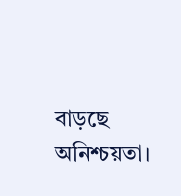বাড়ছে অনিশ্চয়তা।